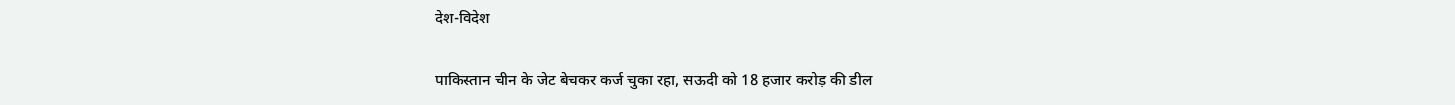देश-विदेश

पाकिस्तान चीन के जेट बेचकर कर्ज चुका रहा, सऊदी को 18 हजार करोड़ की डील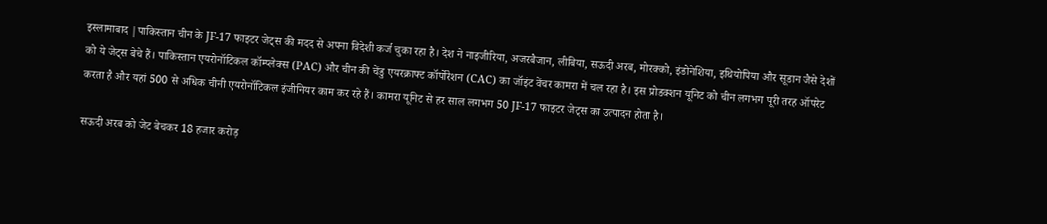इस्लामाबाद |पाकिस्तान चीन के JF-17 फाइटर जेट्स की मदद से अपना विदेशी कर्ज चुका रहा है। देश ने नाइजीरिया, अजरबैजान, लीबिया, सऊदी अरब, मोरक्को, इंडोनेशिया, इथियोपिया और सूडान जैसे देशों को ये जेट्स बेचे हैं। पाकिस्तान एयरोनॉटिकल कॉम्प्लेक्स (PAC) और चीन की चेंडु एयरक्राफ्ट कॉर्पोरेशन (CAC) का जॉइंट वेंचर कामरा में चल रहा है। इस प्रोडक्शन यूनिट को चीन लगभग पूरी तरह ऑपरेट करता है और यहां 500 से अधिक चीनी एयरोनॉटिकल इंजीनियर काम कर रहे हैं। कामरा यूनिट से हर साल लगभग 50 JF-17 फाइटर जेट्स का उत्पादन होता है।

सऊदी अरब को जेट बेचकर 18 हजार करोड़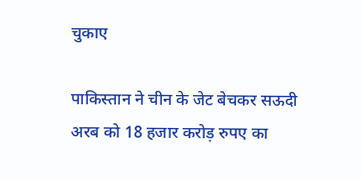चुकाए

पाकिस्तान ने चीन के जेट बेचकर सऊदी अरब को 18 हजार करोड़ रुपए का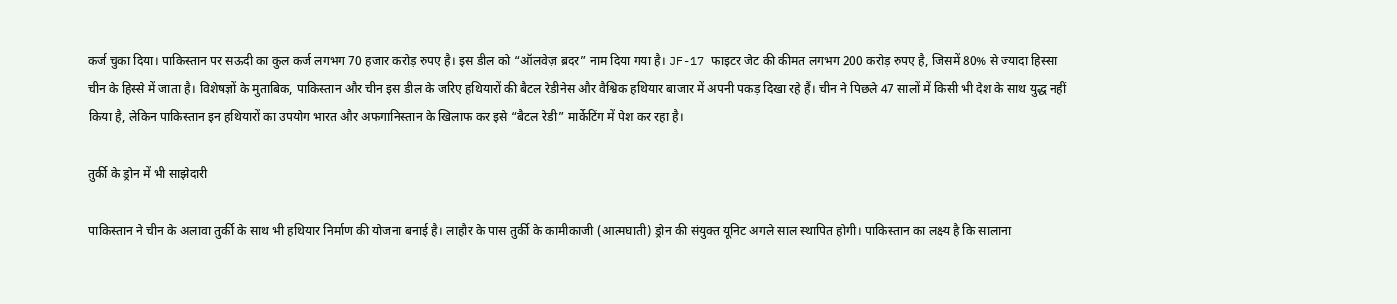कर्ज चुका दिया। पाकिस्तान पर सऊदी का कुल कर्ज लगभग 70 हजार करोड़ रुपए है। इस डील को “ऑलवेज़ ब्रदर” नाम दिया गया है। JF-17 फाइटर जेट की कीमत लगभग 200 करोड़ रुपए है, जिसमें 80% से ज्यादा हिस्सा चीन के हिस्से में जाता है। विशेषज्ञों के मुताबिक, पाकिस्तान और चीन इस डील के जरिए हथियारों की बैटल रेडीनेस और वैश्विक हथियार बाजार में अपनी पकड़ दिखा रहे हैं। चीन ने पिछले 47 सालों में किसी भी देश के साथ युद्ध नहीं किया है, लेकिन पाकिस्तान इन हथियारों का उपयोग भारत और अफगानिस्तान के खिलाफ कर इसे “बैटल रेडी” मार्केटिंग में पेश कर रहा है।

तुर्की के ड्रोन में भी साझेदारी

पाकिस्तान ने चीन के अलावा तुर्की के साथ भी हथियार निर्माण की योजना बनाई है। लाहौर के पास तुर्की के कामीकाजी (आत्मघाती) ड्रोन की संयुक्त यूनिट अगले साल स्थापित होगी। पाकिस्तान का लक्ष्य है कि सालाना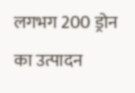लगभग 200 ड्रोन का उत्पादन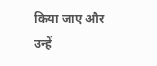किया जाए और उन्हें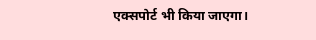एक्सपोर्ट भी किया जाएगा।